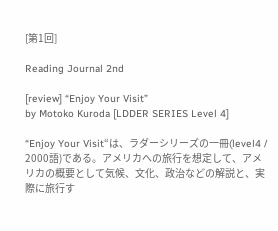[第1回]

Reading Journal 2nd

[review] “Enjoy Your Visit”
by Motoko Kuroda [LDDER SERIES Level 4]

“Enjoy Your Visit“は、ラダーシリーズの一冊(level4 / 2000語)である。アメリカへの旅行を想定して、アメリカの概要として気候、文化、政治などの解説と、実際に旅行す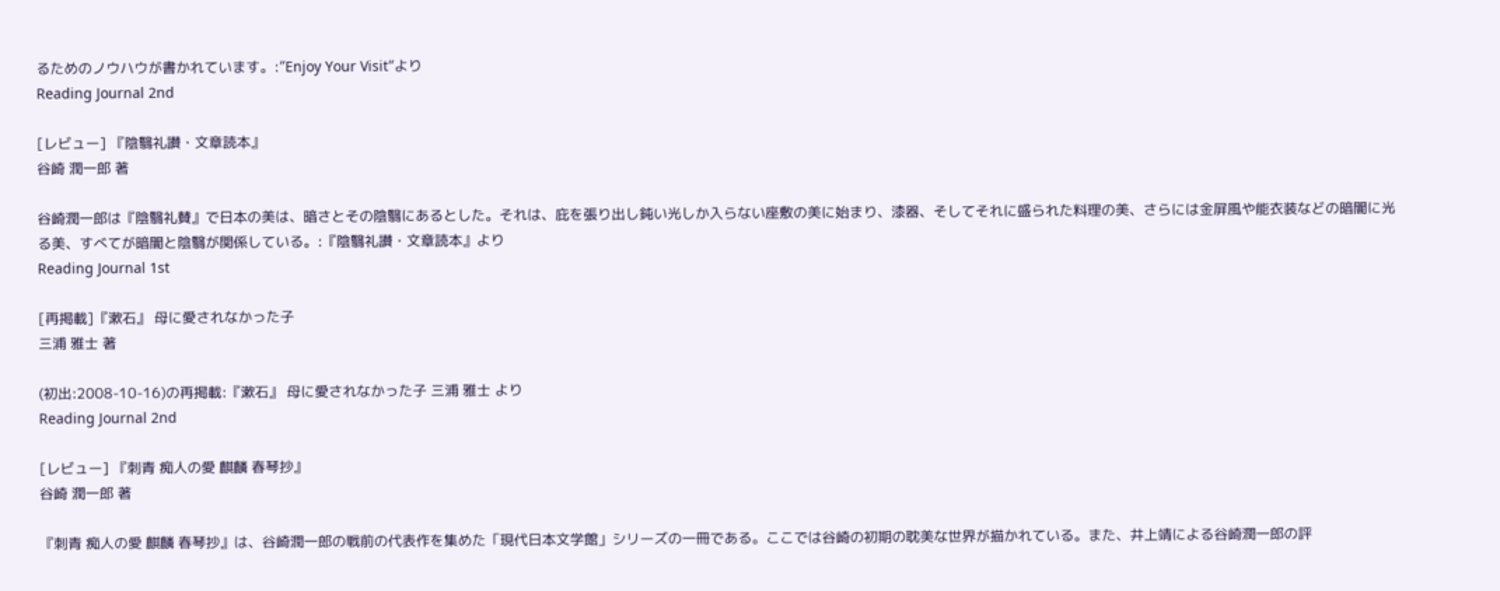るためのノウハウが書かれています。:”Enjoy Your Visit“より
Reading Journal 2nd

[レビュー] 『陰翳礼讃・文章読本』
谷崎 潤一郎 著

谷崎潤一郎は『陰翳礼賛』で日本の美は、暗さとその陰翳にあるとした。それは、庇を張り出し鈍い光しか入らない座敷の美に始まり、漆器、そしてそれに盛られた料理の美、さらには金屏風や能衣装などの暗闇に光る美、すべてが暗闇と陰翳が関係している。:『陰翳礼讃・文章読本』より
Reading Journal 1st

[再掲載]『漱石』 母に愛されなかった子
三浦 雅士 著

(初出:2008-10-16)の再掲載:『漱石』 母に愛されなかった子 三浦 雅士 より
Reading Journal 2nd

[レビュー] 『刺青 痴人の愛 麒麟 春琴抄』
谷崎 潤一郎 著

『刺青 痴人の愛 麒麟 春琴抄』は、谷崎潤一郎の戦前の代表作を集めた「現代日本文学館」シリーズの一冊である。ここでは谷崎の初期の耽美な世界が描かれている。また、井上靖による谷崎潤一郎の評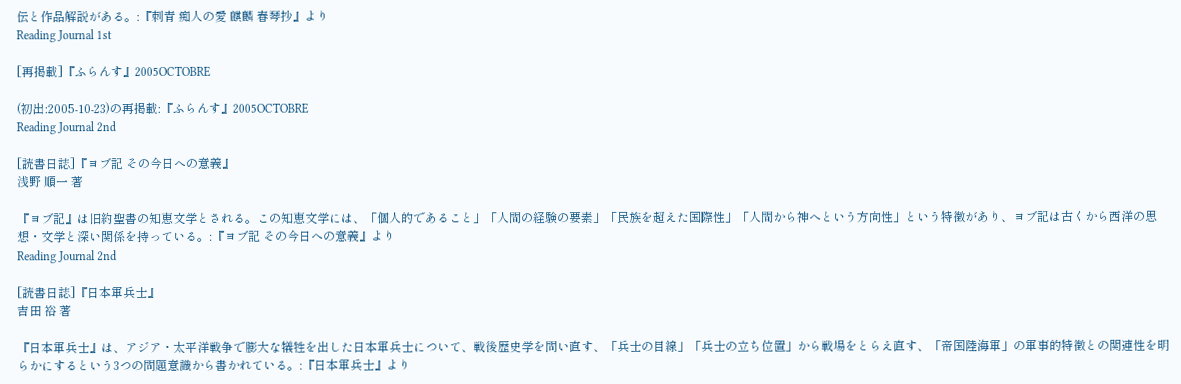伝と作品解説がある。:『刺青 痴人の愛 麒麟 春琴抄』より
Reading Journal 1st

[再掲載]『ふらんす』2005OCTOBRE

(初出:2005-10-23)の再掲載:『ふらんす』2005OCTOBRE
Reading Journal 2nd

[読書日誌]『ヨブ記 その今日への意義』
浅野 順一 著

『ヨブ記』は旧約聖書の知恵文学とされる。この知恵文学には、「個人的であること」「人間の経験の要素」「民族を超えた国際性」「人間から神へという方向性」という特徴があり、ヨブ記は古くから西洋の思想・文学と深い関係を持っている。:『ヨブ記 その今日への意義』より
Reading Journal 2nd

[読書日誌]『日本軍兵士』
吉田 裕 著

『日本軍兵士』は、アジア・太平洋戦争で膨大な犠牲を出した日本軍兵士について、戦後歴史学を問い直す、「兵士の目線」「兵士の立ち位置」から戦場をとらえ直す、「帝国陸海軍」の軍事的特徴との関連性を明らかにするという3つの問題意識から書かれている。:『日本軍兵士』より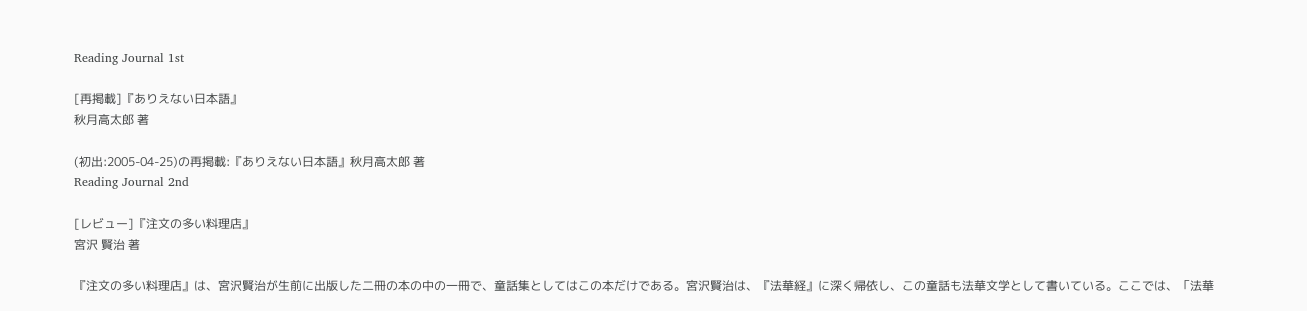Reading Journal 1st

[再掲載]『ありえない日本語』
秋月高太郎 著

(初出:2005-04-25)の再掲載:『ありえない日本語』秋月高太郎 著
Reading Journal 2nd

[レビュー]『注文の多い料理店』
宮沢 賢治 著

『注文の多い料理店』は、宮沢賢治が生前に出版した二冊の本の中の一冊で、童話集としてはこの本だけである。宮沢賢治は、『法華経』に深く帰依し、この童話も法華文学として書いている。ここでは、「法華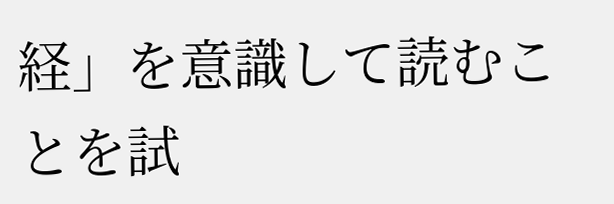経」を意識して読むことを試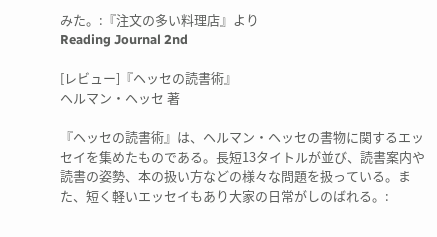みた。:『注文の多い料理店』より
Reading Journal 2nd

[レビュー]『ヘッセの読書術』
ヘルマン・ヘッセ 著

『ヘッセの読書術』は、ヘルマン・ヘッセの書物に関するエッセイを集めたものである。長短13タイトルが並び、読書案内や読書の姿勢、本の扱い方などの様々な問題を扱っている。また、短く軽いエッセイもあり大家の日常がしのばれる。: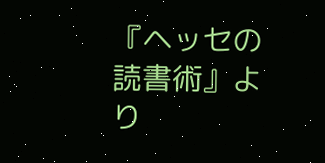『ヘッセの読書術』より